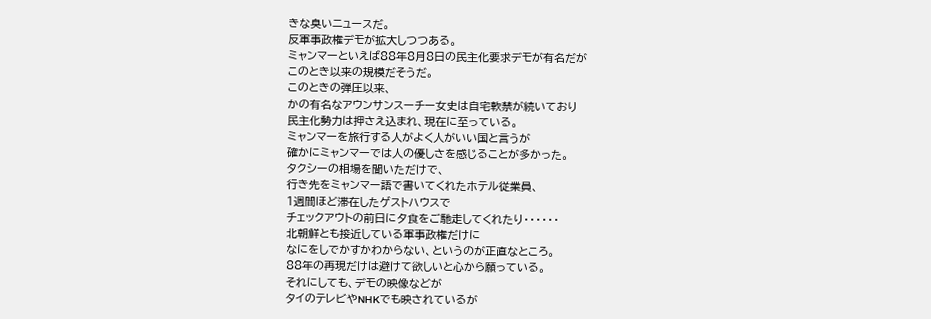きな臭いニュースだ。
反軍事政権デモが拡大しつつある。
ミャンマーといえば88年8月8日の民主化要求デモが有名だが
このとき以来の規模だそうだ。
このときの弾圧以来、
かの有名なアウンサンスーチー女史は自宅軟禁が続いており
民主化勢力は押さえ込まれ、現在に至っている。
ミャンマーを旅行する人がよく人がいい国と言うが
確かにミャンマーでは人の優しさを感じることが多かった。
タクシーの相場を聞いただけで、
行き先をミャンマー語で書いてくれたホテル従業員、
1週間ほど滞在したゲストハウスで
チェックアウトの前日に夕食をご馳走してくれたり・・・・・・
北朝鮮とも接近している軍事政権だけに
なにをしでかすかわからない、というのが正直なところ。
88年の再現だけは避けて欲しいと心から願っている。
それにしても、デモの映像などが
タイのテレビやNHKでも映されているが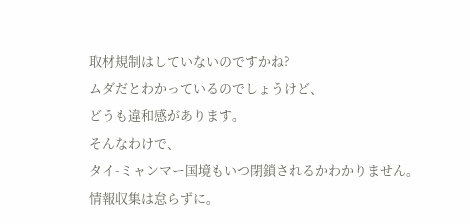取材規制はしていないのですかね?
ムダだとわかっているのでしょうけど、
どうも違和感があります。
そんなわけで、
タイ-ミャンマー国境もいつ閉鎖されるかわかりません。
情報収集は怠らずに。